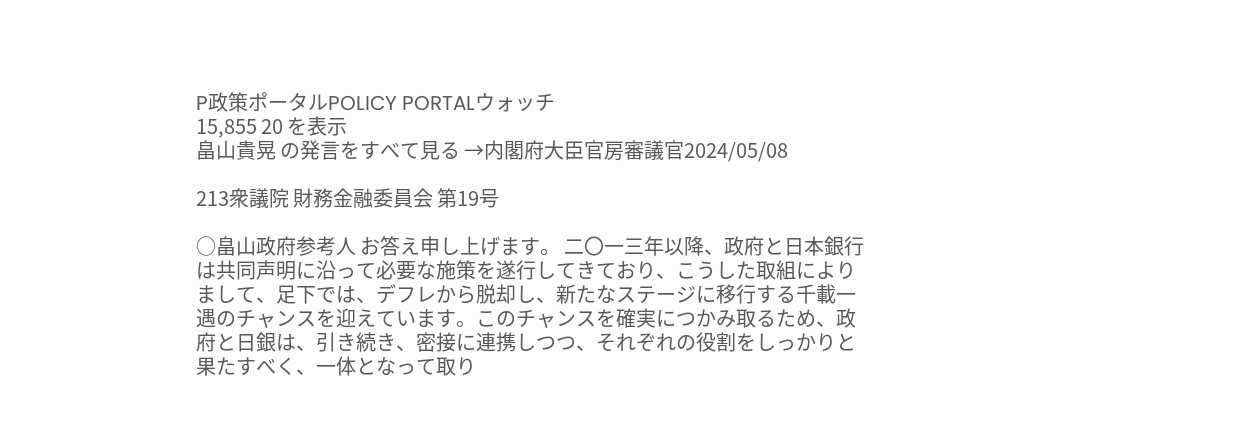P政策ポータルPOLICY PORTALウォッチ
15,855 20 を表示
畠山貴晃 の発言をすべて見る →内閣府大臣官房審議官2024/05/08

213衆議院 財務金融委員会 第19号

○畠山政府参考人 お答え申し上げます。 二〇一三年以降、政府と日本銀行は共同声明に沿って必要な施策を遂行してきており、こうした取組によりまして、足下では、デフレから脱却し、新たなステージに移行する千載一遇のチャンスを迎えています。このチャンスを確実につかみ取るため、政府と日銀は、引き続き、密接に連携しつつ、それぞれの役割をしっかりと果たすべく、一体となって取り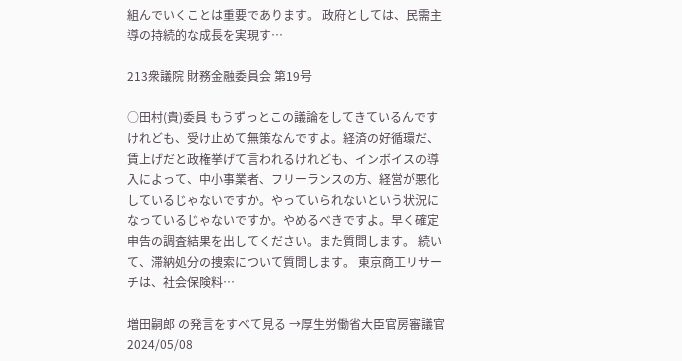組んでいくことは重要であります。 政府としては、民需主導の持続的な成長を実現す…

213衆議院 財務金融委員会 第19号

○田村(貴)委員 もうずっとこの議論をしてきているんですけれども、受け止めて無策なんですよ。経済の好循環だ、賃上げだと政権挙げて言われるけれども、インボイスの導入によって、中小事業者、フリーランスの方、経営が悪化しているじゃないですか。やっていられないという状況になっているじゃないですか。やめるべきですよ。早く確定申告の調査結果を出してください。また質問します。 続いて、滞納処分の捜索について質問します。 東京商工リサーチは、社会保険料…

増田嗣郎 の発言をすべて見る →厚生労働省大臣官房審議官2024/05/08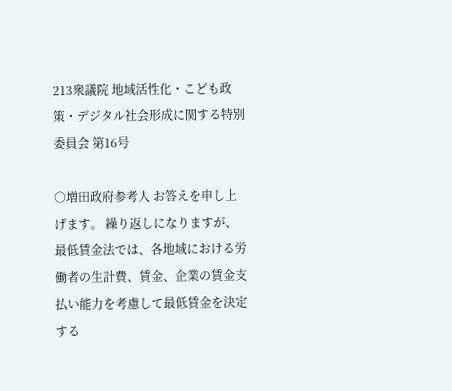213衆議院 地域活性化・こども政策・デジタル社会形成に関する特別委員会 第16号

○増田政府参考人 お答えを申し上げます。 繰り返しになりますが、最低賃金法では、各地域における労働者の生計費、賃金、企業の賃金支払い能力を考慮して最低賃金を決定する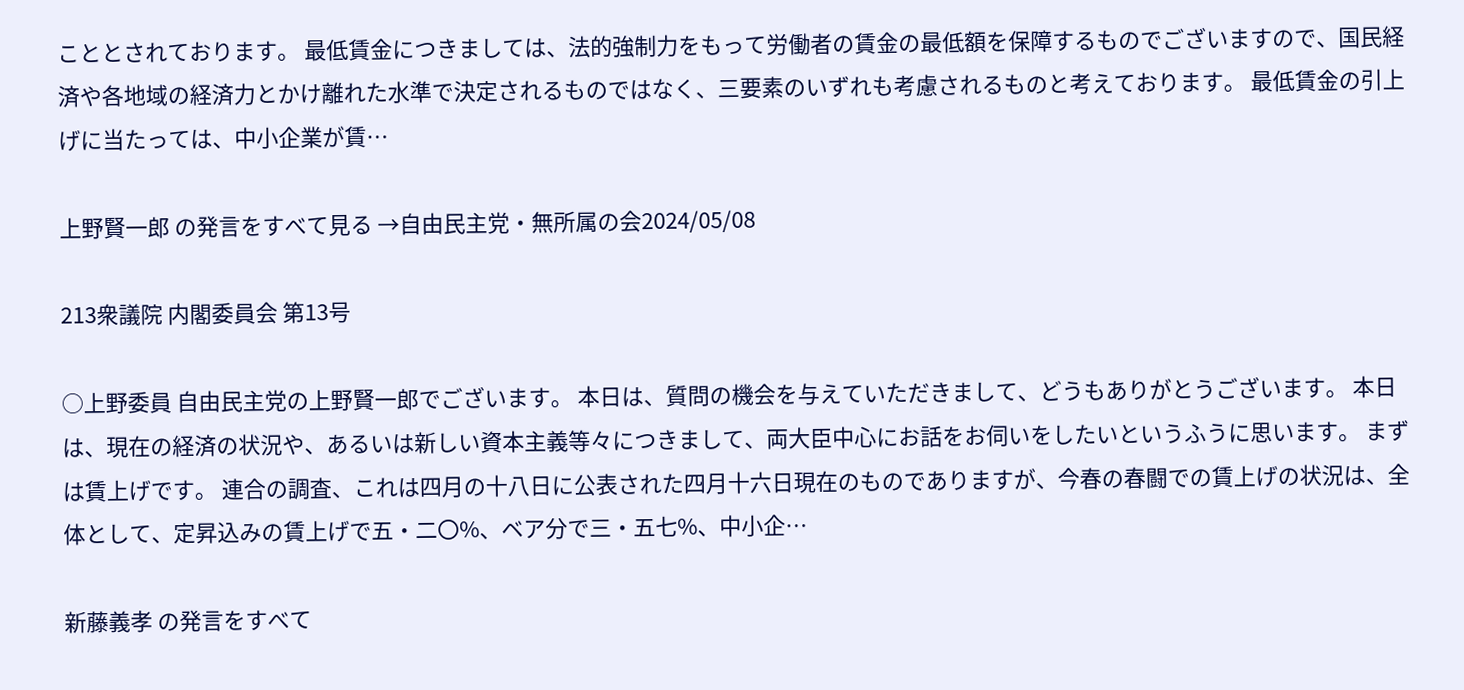こととされております。 最低賃金につきましては、法的強制力をもって労働者の賃金の最低額を保障するものでございますので、国民経済や各地域の経済力とかけ離れた水準で決定されるものではなく、三要素のいずれも考慮されるものと考えております。 最低賃金の引上げに当たっては、中小企業が賃…

上野賢一郎 の発言をすべて見る →自由民主党・無所属の会2024/05/08

213衆議院 内閣委員会 第13号

○上野委員 自由民主党の上野賢一郎でございます。 本日は、質問の機会を与えていただきまして、どうもありがとうございます。 本日は、現在の経済の状況や、あるいは新しい資本主義等々につきまして、両大臣中心にお話をお伺いをしたいというふうに思います。 まずは賃上げです。 連合の調査、これは四月の十八日に公表された四月十六日現在のものでありますが、今春の春闘での賃上げの状況は、全体として、定昇込みの賃上げで五・二〇%、ベア分で三・五七%、中小企…

新藤義孝 の発言をすべて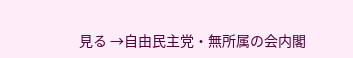見る →自由民主党・無所属の会内閣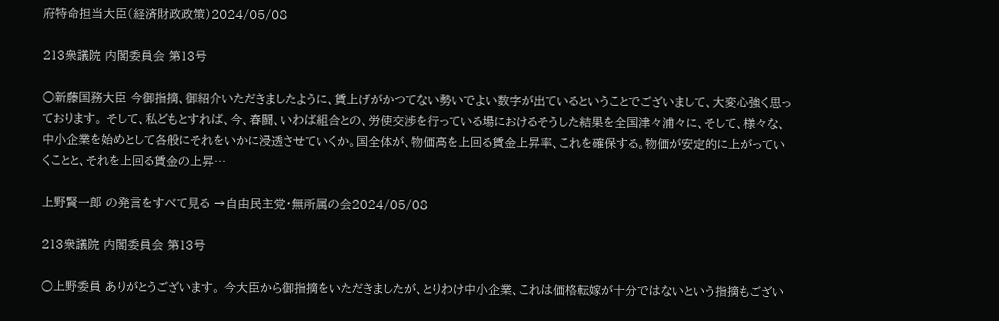府特命担当大臣(経済財政政策)2024/05/08

213衆議院 内閣委員会 第13号

○新藤国務大臣 今御指摘、御紹介いただきましたように、賃上げがかつてない勢いでよい数字が出ているということでございまして、大変心強く思っております。 そして、私どもとすれば、今、春闘、いわば組合との、労使交渉を行っている場におけるそうした結果を全国津々浦々に、そして、様々な、中小企業を始めとして各般にそれをいかに浸透させていくか。国全体が、物価高を上回る賃金上昇率、これを確保する。物価が安定的に上がっていくことと、それを上回る賃金の上昇…

上野賢一郎 の発言をすべて見る →自由民主党・無所属の会2024/05/08

213衆議院 内閣委員会 第13号

○上野委員 ありがとうございます。 今大臣から御指摘をいただきましたが、とりわけ中小企業、これは価格転嫁が十分ではないという指摘もござい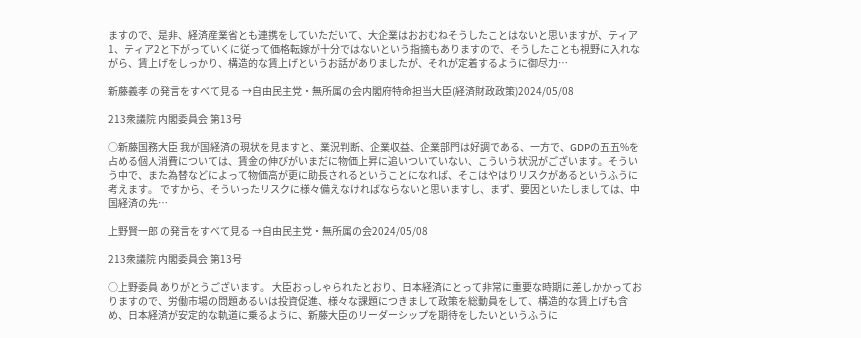ますので、是非、経済産業省とも連携をしていただいて、大企業はおおむねそうしたことはないと思いますが、ティア1、ティア2と下がっていくに従って価格転嫁が十分ではないという指摘もありますので、そうしたことも視野に入れながら、賃上げをしっかり、構造的な賃上げというお話がありましたが、それが定着するように御尽力…

新藤義孝 の発言をすべて見る →自由民主党・無所属の会内閣府特命担当大臣(経済財政政策)2024/05/08

213衆議院 内閣委員会 第13号

○新藤国務大臣 我が国経済の現状を見ますと、業況判断、企業収益、企業部門は好調である、一方で、GDPの五五%を占める個人消費については、賃金の伸びがいまだに物価上昇に追いついていない、こういう状況がございます。そういう中で、また為替などによって物価高が更に助長されるということになれば、そこはやはりリスクがあるというふうに考えます。 ですから、そういったリスクに様々備えなければならないと思いますし、まず、要因といたしましては、中国経済の先…

上野賢一郎 の発言をすべて見る →自由民主党・無所属の会2024/05/08

213衆議院 内閣委員会 第13号

○上野委員 ありがとうございます。 大臣おっしゃられたとおり、日本経済にとって非常に重要な時期に差しかかっておりますので、労働市場の問題あるいは投資促進、様々な課題につきまして政策を総動員をして、構造的な賃上げも含め、日本経済が安定的な軌道に乗るように、新藤大臣のリーダーシップを期待をしたいというふうに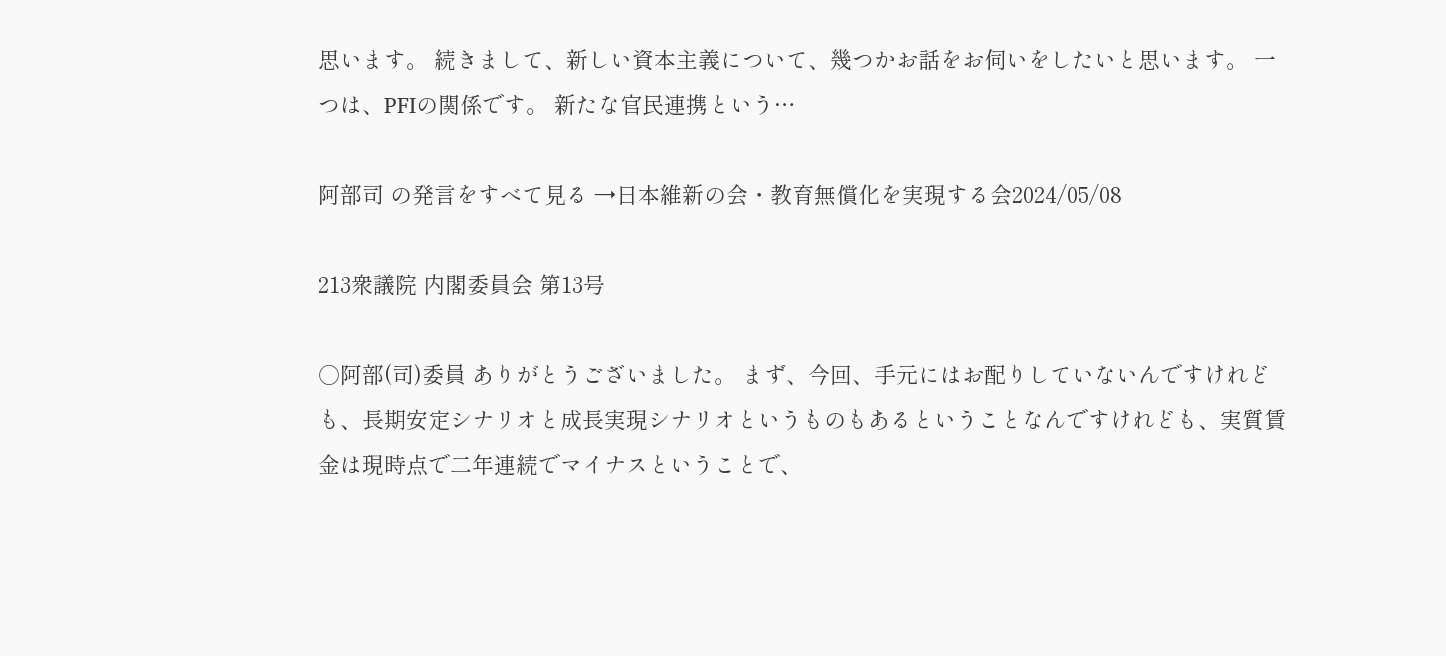思います。 続きまして、新しい資本主義について、幾つかお話をお伺いをしたいと思います。 一つは、PFIの関係です。 新たな官民連携という…

阿部司 の発言をすべて見る →日本維新の会・教育無償化を実現する会2024/05/08

213衆議院 内閣委員会 第13号

○阿部(司)委員 ありがとうございました。 まず、今回、手元にはお配りしていないんですけれども、長期安定シナリオと成長実現シナリオというものもあるということなんですけれども、実質賃金は現時点で二年連続でマイナスということで、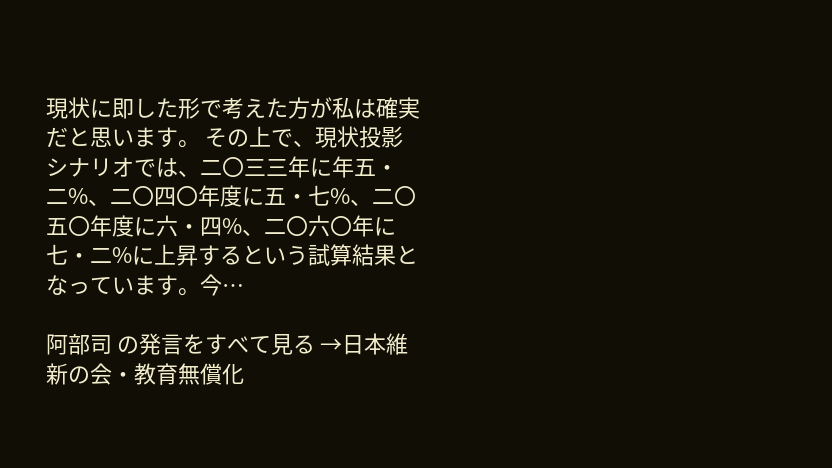現状に即した形で考えた方が私は確実だと思います。 その上で、現状投影シナリオでは、二〇三三年に年五・二%、二〇四〇年度に五・七%、二〇五〇年度に六・四%、二〇六〇年に七・二%に上昇するという試算結果となっています。今…

阿部司 の発言をすべて見る →日本維新の会・教育無償化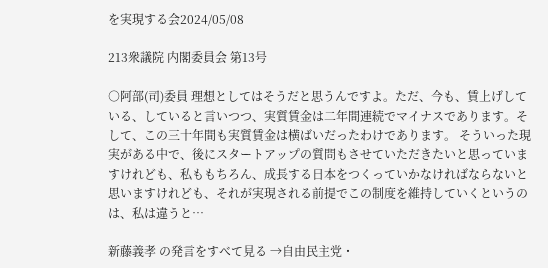を実現する会2024/05/08

213衆議院 内閣委員会 第13号

○阿部(司)委員 理想としてはそうだと思うんですよ。ただ、今も、賃上げしている、していると言いつつ、実質賃金は二年間連続でマイナスであります。そして、この三十年間も実質賃金は横ばいだったわけであります。 そういった現実がある中で、後にスタートアップの質問もさせていただきたいと思っていますけれども、私ももちろん、成長する日本をつくっていかなければならないと思いますけれども、それが実現される前提でこの制度を維持していくというのは、私は違うと…

新藤義孝 の発言をすべて見る →自由民主党・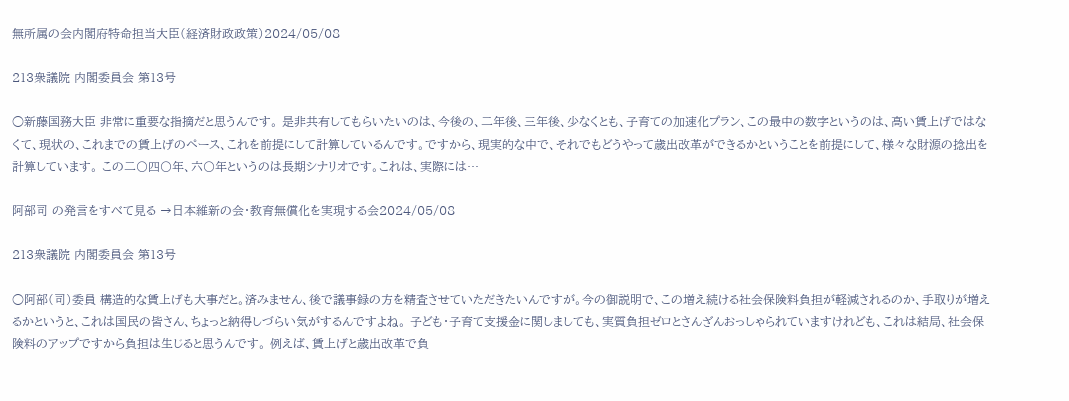無所属の会内閣府特命担当大臣(経済財政政策)2024/05/08

213衆議院 内閣委員会 第13号

○新藤国務大臣 非常に重要な指摘だと思うんです。 是非共有してもらいたいのは、今後の、二年後、三年後、少なくとも、子育ての加速化プラン、この最中の数字というのは、高い賃上げではなくて、現状の、これまでの賃上げのペース、これを前提にして計算しているんです。ですから、現実的な中で、それでもどうやって歳出改革ができるかということを前提にして、様々な財源の捻出を計算しています。 この二〇四〇年、六〇年というのは長期シナリオです。これは、実際には…

阿部司 の発言をすべて見る →日本維新の会・教育無償化を実現する会2024/05/08

213衆議院 内閣委員会 第13号

○阿部(司)委員 構造的な賃上げも大事だと。済みません、後で議事録の方を精査させていただきたいんですが。今の御説明で、この増え続ける社会保険料負担が軽減されるのか、手取りが増えるかというと、これは国民の皆さん、ちょっと納得しづらい気がするんですよね。 子ども・子育て支援金に関しましても、実質負担ゼロとさんざんおっしゃられていますけれども、これは結局、社会保険料のアップですから負担は生じると思うんです。 例えば、賃上げと歳出改革で負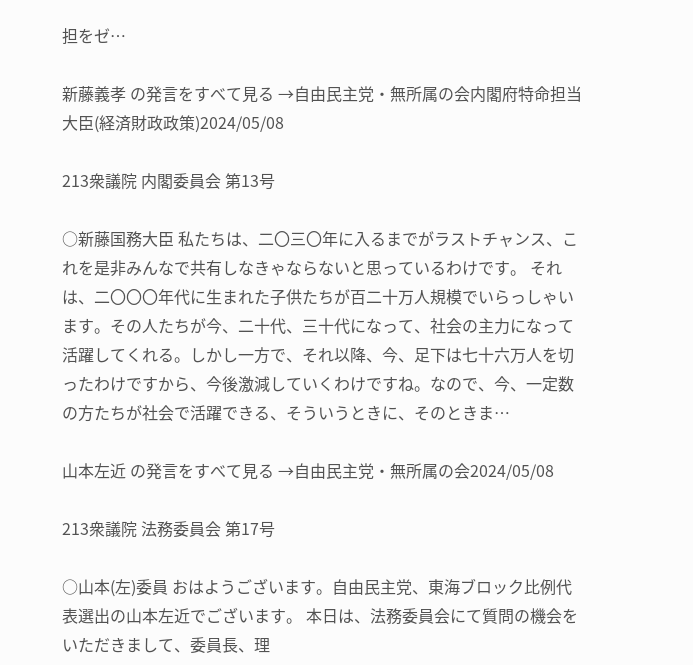担をゼ…

新藤義孝 の発言をすべて見る →自由民主党・無所属の会内閣府特命担当大臣(経済財政政策)2024/05/08

213衆議院 内閣委員会 第13号

○新藤国務大臣 私たちは、二〇三〇年に入るまでがラストチャンス、これを是非みんなで共有しなきゃならないと思っているわけです。 それは、二〇〇〇年代に生まれた子供たちが百二十万人規模でいらっしゃいます。その人たちが今、二十代、三十代になって、社会の主力になって活躍してくれる。しかし一方で、それ以降、今、足下は七十六万人を切ったわけですから、今後激減していくわけですね。なので、今、一定数の方たちが社会で活躍できる、そういうときに、そのときま…

山本左近 の発言をすべて見る →自由民主党・無所属の会2024/05/08

213衆議院 法務委員会 第17号

○山本(左)委員 おはようございます。自由民主党、東海ブロック比例代表選出の山本左近でございます。 本日は、法務委員会にて質問の機会をいただきまして、委員長、理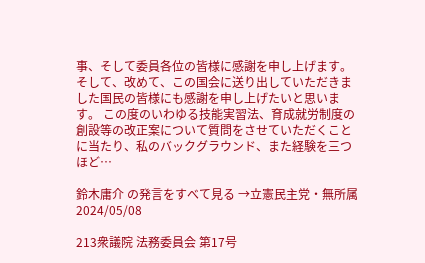事、そして委員各位の皆様に感謝を申し上げます。そして、改めて、この国会に送り出していただきました国民の皆様にも感謝を申し上げたいと思います。 この度のいわゆる技能実習法、育成就労制度の創設等の改正案について質問をさせていただくことに当たり、私のバックグラウンド、また経験を三つほど…

鈴木庸介 の発言をすべて見る →立憲民主党・無所属2024/05/08

213衆議院 法務委員会 第17号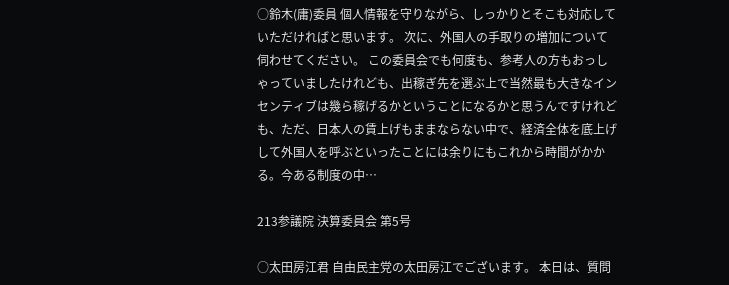○鈴木(庸)委員 個人情報を守りながら、しっかりとそこも対応していただければと思います。 次に、外国人の手取りの増加について伺わせてください。 この委員会でも何度も、参考人の方もおっしゃっていましたけれども、出稼ぎ先を選ぶ上で当然最も大きなインセンティブは幾ら稼げるかということになるかと思うんですけれども、ただ、日本人の賃上げもままならない中で、経済全体を底上げして外国人を呼ぶといったことには余りにもこれから時間がかかる。今ある制度の中…

213参議院 決算委員会 第5号

○太田房江君 自由民主党の太田房江でございます。 本日は、質問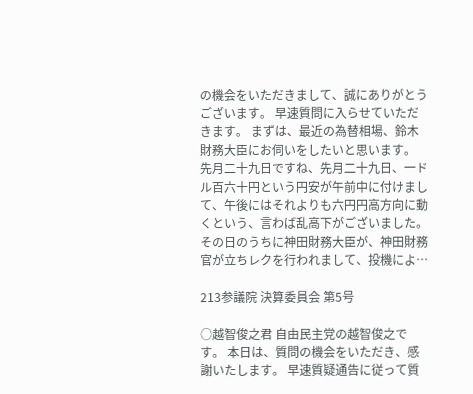の機会をいただきまして、誠にありがとうございます。 早速質問に入らせていただきます。 まずは、最近の為替相場、鈴木財務大臣にお伺いをしたいと思います。 先月二十九日ですね、先月二十九日、一ドル百六十円という円安が午前中に付けまして、午後にはそれよりも六円円高方向に動くという、言わば乱高下がございました。その日のうちに神田財務大臣が、神田財務官が立ちレクを行われまして、投機によ…

213参議院 決算委員会 第5号

○越智俊之君 自由民主党の越智俊之です。 本日は、質問の機会をいただき、感謝いたします。 早速質疑通告に従って質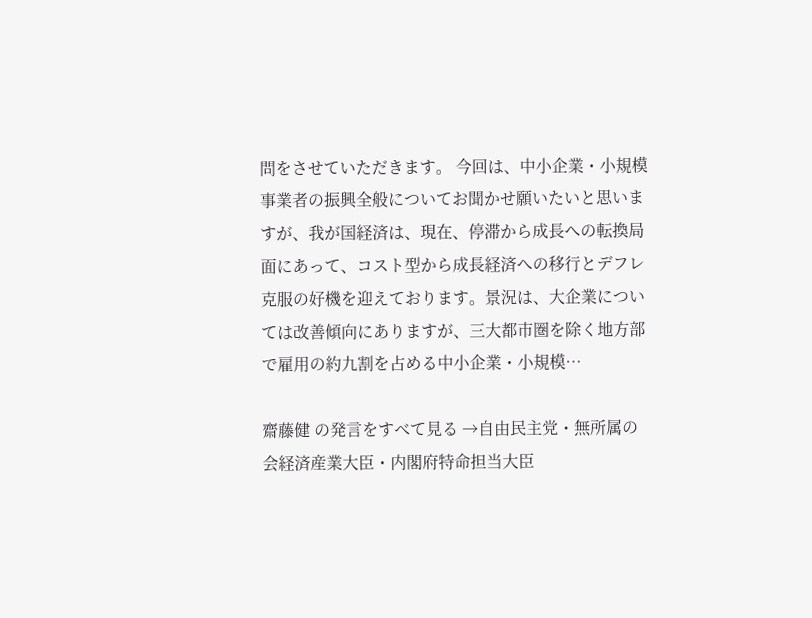問をさせていただきます。 今回は、中小企業・小規模事業者の振興全般についてお聞かせ願いたいと思いますが、我が国経済は、現在、停滞から成長への転換局面にあって、コスト型から成長経済への移行とデフレ克服の好機を迎えております。景況は、大企業については改善傾向にありますが、三大都市圏を除く地方部で雇用の約九割を占める中小企業・小規模…

齋藤健 の発言をすべて見る →自由民主党・無所属の会経済産業大臣・内閣府特命担当大臣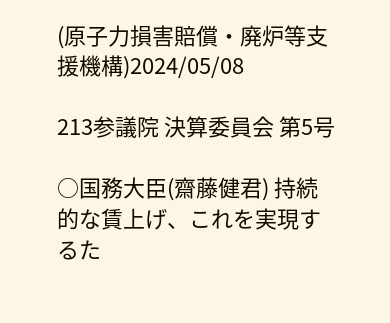(原子力損害賠償・廃炉等支援機構)2024/05/08

213参議院 決算委員会 第5号

○国務大臣(齋藤健君) 持続的な賃上げ、これを実現するた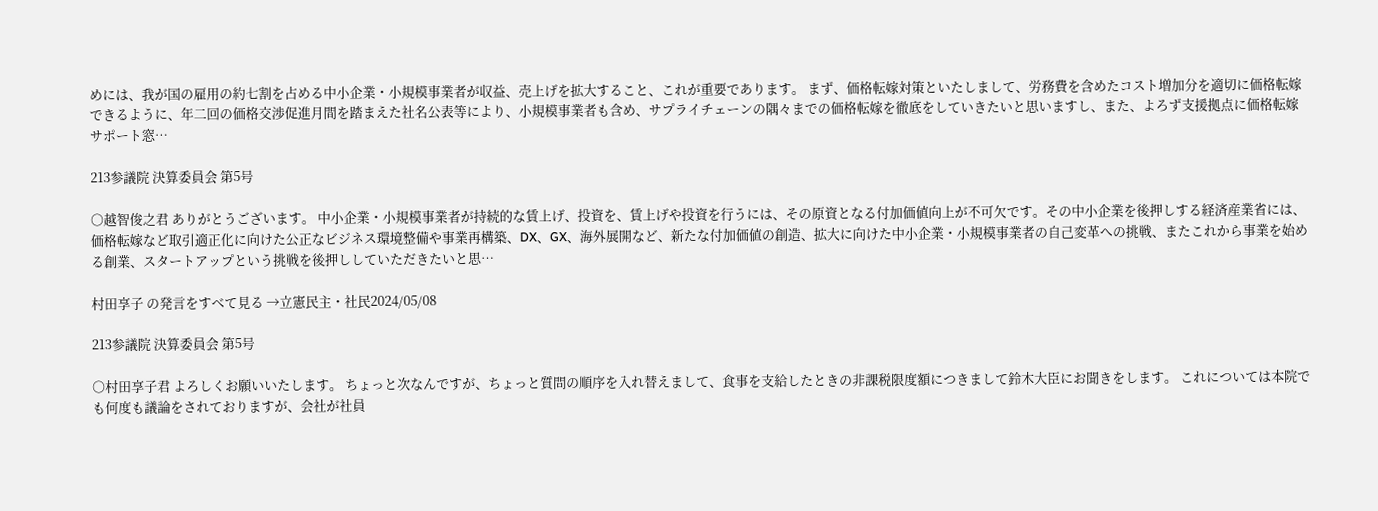めには、我が国の雇用の約七割を占める中小企業・小規模事業者が収益、売上げを拡大すること、これが重要であります。 まず、価格転嫁対策といたしまして、労務費を含めたコスト増加分を適切に価格転嫁できるように、年二回の価格交渉促進月間を踏まえた社名公表等により、小規模事業者も含め、サプライチェーンの隅々までの価格転嫁を徹底をしていきたいと思いますし、また、よろず支援拠点に価格転嫁サポート窓…

213参議院 決算委員会 第5号

○越智俊之君 ありがとうございます。 中小企業・小規模事業者が持続的な賃上げ、投資を、賃上げや投資を行うには、その原資となる付加価値向上が不可欠です。その中小企業を後押しする経済産業省には、価格転嫁など取引適正化に向けた公正なビジネス環境整備や事業再構築、DX、GX、海外展開など、新たな付加価値の創造、拡大に向けた中小企業・小規模事業者の自己変革への挑戦、またこれから事業を始める創業、スタートアップという挑戦を後押ししていただきたいと思…

村田享子 の発言をすべて見る →立憲民主・社民2024/05/08

213参議院 決算委員会 第5号

○村田享子君 よろしくお願いいたします。 ちょっと次なんですが、ちょっと質問の順序を入れ替えまして、食事を支給したときの非課税限度額につきまして鈴木大臣にお聞きをします。 これについては本院でも何度も議論をされておりますが、会社が社員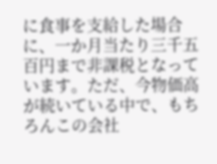に食事を支給した場合に、一か月当たり三千五百円まで非課税となっています。ただ、今物価高が続いている中で、もちろんこの会社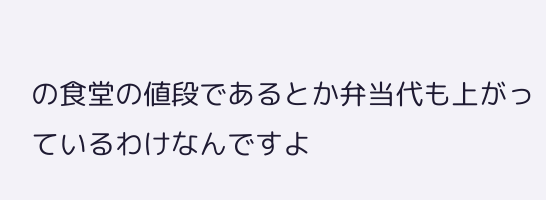の食堂の値段であるとか弁当代も上がっているわけなんですよ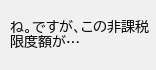ね。ですが、この非課税限度額が…